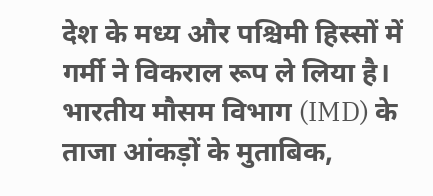देश के मध्य और पश्चिमी हिस्सों में गर्मी ने विकराल रूप ले लिया है। भारतीय मौसम विभाग (IMD) के ताजा आंकड़ों के मुताबिक,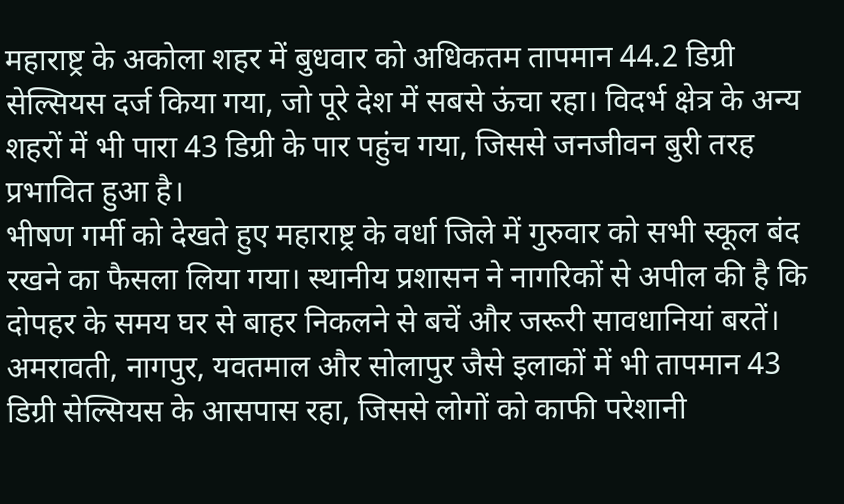महाराष्ट्र के अकोला शहर में बुधवार को अधिकतम तापमान 44.2 डिग्री सेल्सियस दर्ज किया गया, जो पूरे देश में सबसे ऊंचा रहा। विदर्भ क्षेत्र के अन्य शहरों में भी पारा 43 डिग्री के पार पहुंच गया, जिससे जनजीवन बुरी तरह प्रभावित हुआ है।
भीषण गर्मी को देखते हुए महाराष्ट्र के वर्धा जिले में गुरुवार को सभी स्कूल बंद रखने का फैसला लिया गया। स्थानीय प्रशासन ने नागरिकों से अपील की है कि दोपहर के समय घर से बाहर निकलने से बचें और जरूरी सावधानियां बरतें। अमरावती, नागपुर, यवतमाल और सोलापुर जैसे इलाकों में भी तापमान 43 डिग्री सेल्सियस के आसपास रहा, जिससे लोगों को काफी परेशानी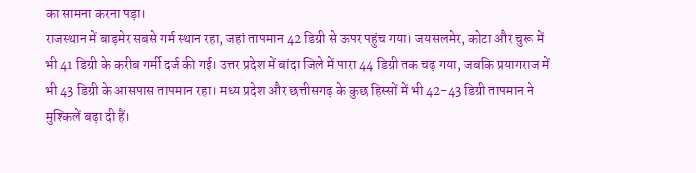का सामना करना पड़ा।
राजस्थान में बाड़मेर सबसे गर्म स्थान रहा, जहां तापमान 42 डिग्री से ऊपर पहुंच गया। जयसलमेर, कोटा और चुरू में भी 41 डिग्री के करीब गर्मी दर्ज की गई। उत्तर प्रदेश में बांदा जिले में पारा 44 डिग्री तक चढ़ गया, जबकि प्रयागराज में भी 43 डिग्री के आसपास तापमान रहा। मध्य प्रदेश और छत्तीसगढ़ के कुछ हिस्सों में भी 42-43 डिग्री तापमान ने मुश्किलें बढ़ा दी हैं।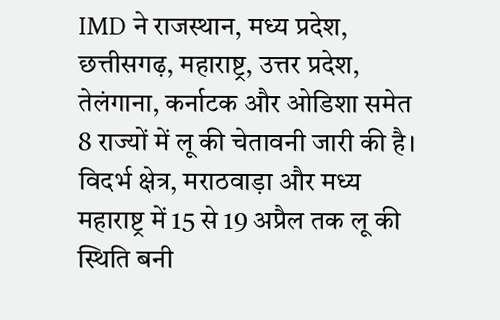IMD ने राजस्थान, मध्य प्रदेश, छत्तीसगढ़, महाराष्ट्र, उत्तर प्रदेश, तेलंगाना, कर्नाटक और ओडिशा समेत 8 राज्यों में लू की चेतावनी जारी की है। विदर्भ क्षेत्र, मराठवाड़ा और मध्य महाराष्ट्र में 15 से 19 अप्रैल तक लू की स्थिति बनी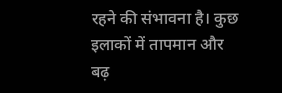रहने की संभावना है। कुछ इलाकों में तापमान और बढ़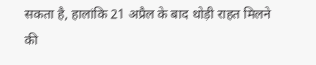सकता है, हालांकि 21 अप्रैल के बाद थोड़ी राहत मिलने की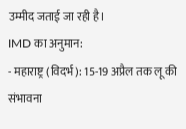उम्मीद जताई जा रही है।
IMD का अनुमान:
- महाराष्ट्र (विदर्भ): 15-19 अप्रैल तक लू की संभावना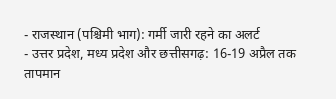- राजस्थान (पश्चिमी भाग): गर्मी जारी रहने का अलर्ट
- उत्तर प्रदेश, मध्य प्रदेश और छत्तीसगढ़: 16-19 अप्रैल तक तापमान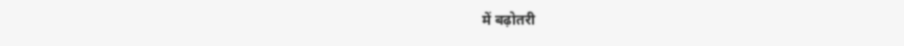में बढ़ोतरी